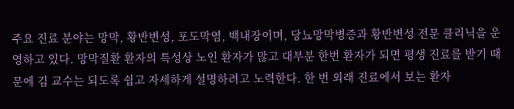주요 진료 분야는 망막, 황반변성, 포도막염, 백내장이며, 당뇨망막병증과 황반변성 전문 클리닉을 운영하고 있다. 망막질환 환자의 특성상 노인 환자가 많고 대부분 한번 환자가 되면 평생 진료를 받기 때문에 김 교수는 되도록 쉽고 자세하게 설명하려고 노력한다. 한 번 외래 진료에서 보는 환자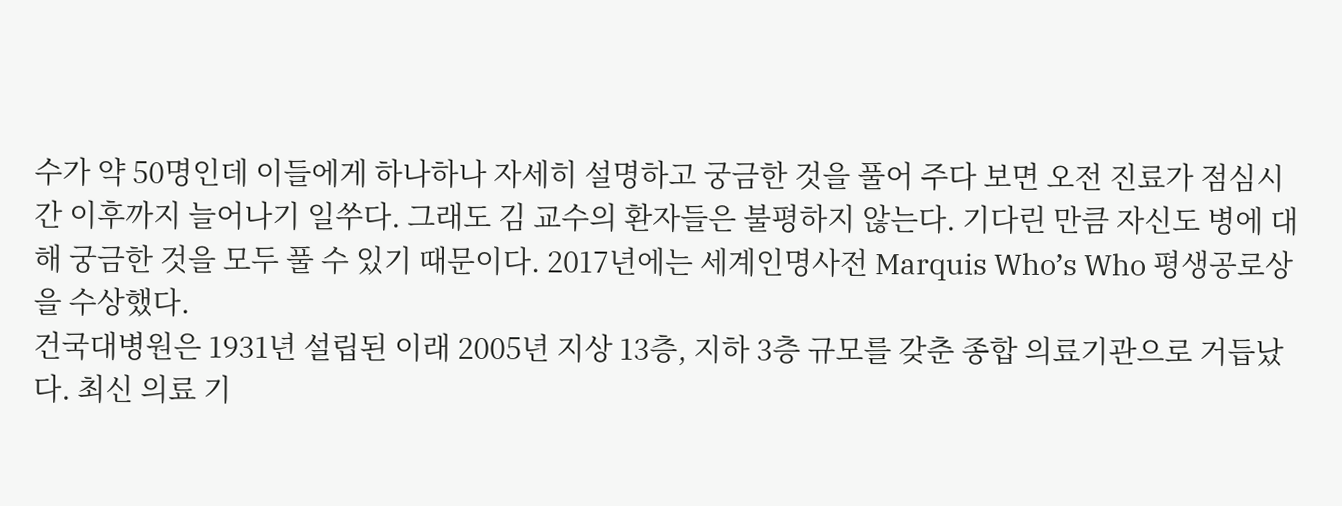수가 약 50명인데 이들에게 하나하나 자세히 설명하고 궁금한 것을 풀어 주다 보면 오전 진료가 점심시간 이후까지 늘어나기 일쑤다. 그래도 김 교수의 환자들은 불평하지 않는다. 기다린 만큼 자신도 병에 대해 궁금한 것을 모두 풀 수 있기 때문이다. 2017년에는 세계인명사전 Marquis Who’s Who 평생공로상을 수상했다.
건국대병원은 1931년 설립된 이래 2005년 지상 13층, 지하 3층 규모를 갖춘 종합 의료기관으로 거듭났다. 최신 의료 기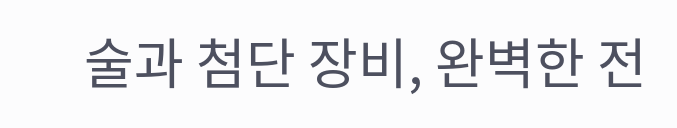술과 첨단 장비, 완벽한 전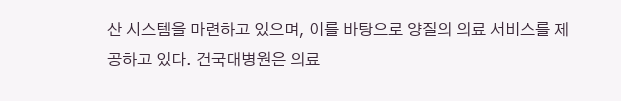산 시스템을 마련하고 있으며, 이를 바탕으로 양질의 의료 서비스를 제공하고 있다. 건국대병원은 의료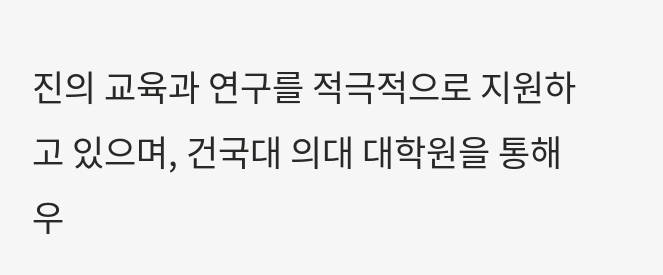진의 교육과 연구를 적극적으로 지원하고 있으며, 건국대 의대 대학원을 통해 우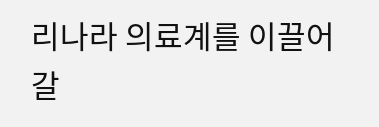리나라 의료계를 이끌어갈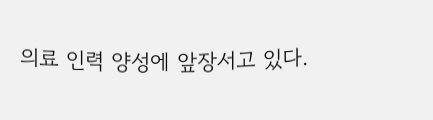의료 인력 양성에 앞장서고 있다.